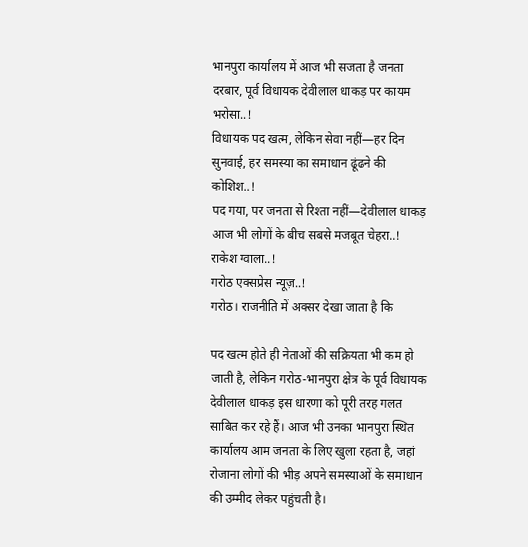भानपुरा कार्यालय में आज भी सजता है जनता दरबार, पूर्व विधायक देवीलाल धाकड़ पर कायम भरोसा..!
विधायक पद खत्म, लेकिन सेवा नहीं—हर दिन सुनवाई, हर समस्या का समाधान ढूंढने की कोशिश..!
पद गया, पर जनता से रिश्ता नहीं—देवीलाल धाकड़ आज भी लोगों के बीच सबसे मजबूत चेहरा..!
राकेश ग्वाला..!
गरोठ एक्सप्रेस न्यूज़..!
गरोठ। राजनीति में अक्सर देखा जाता है कि

पद खत्म होते ही नेताओं की सक्रियता भी कम हो जाती है, लेकिन गरोठ-भानपुरा क्षेत्र के पूर्व विधायक देवीलाल धाकड़ इस धारणा को पूरी तरह गलत साबित कर रहे हैं। आज भी उनका भानपुरा स्थित कार्यालय आम जनता के लिए खुला रहता है, जहां रोजाना लोगों की भीड़ अपने समस्याओं के समाधान की उम्मीद लेकर पहुंचती है।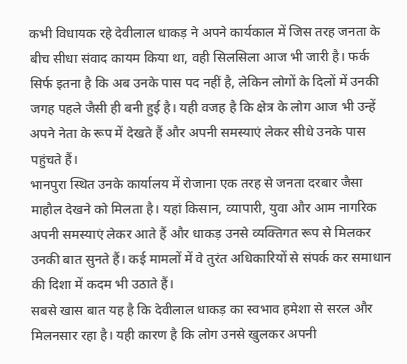कभी विधायक रहे देवीलाल धाकड़ ने अपने कार्यकाल में जिस तरह जनता के बीच सीधा संवाद कायम किया था, वही सिलसिला आज भी जारी है। फर्क सिर्फ इतना है कि अब उनके पास पद नहीं है, लेकिन लोगों के दिलों में उनकी जगह पहले जैसी ही बनी हुई है। यही वजह है कि क्षेत्र के लोग आज भी उन्हें अपने नेता के रूप में देखते हैं और अपनी समस्याएं लेकर सीधे उनके पास पहुंचते हैं।
भानपुरा स्थित उनके कार्यालय में रोजाना एक तरह से जनता दरबार जैसा माहौल देखने को मिलता है। यहां किसान, व्यापारी, युवा और आम नागरिक अपनी समस्याएं लेकर आते हैं और धाकड़ उनसे व्यक्तिगत रूप से मिलकर उनकी बात सुनते हैं। कई मामलों में वे तुरंत अधिकारियों से संपर्क कर समाधान की दिशा में कदम भी उठाते हैं।
सबसे खास बात यह है कि देवीलाल धाकड़ का स्वभाव हमेशा से सरल और मिलनसार रहा है। यही कारण है कि लोग उनसे खुलकर अपनी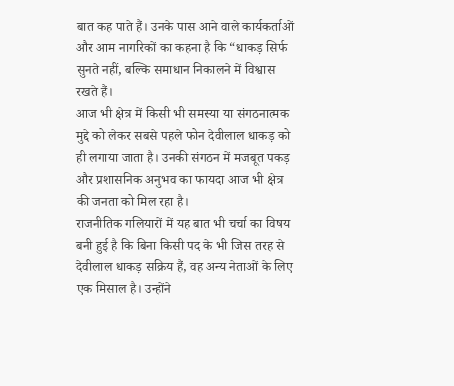बात कह पाते हैं। उनके पास आने वाले कार्यकर्ताओं और आम नागरिकों का कहना है कि “धाकड़ सिर्फ सुनते नहीं, बल्कि समाधान निकालने में विश्वास रखते हैं।
आज भी क्षेत्र में किसी भी समस्या या संगठनात्मक मुद्दे को लेकर सबसे पहले फोन देवीलाल धाकड़ को ही लगाया जाता है। उनकी संगठन में मजबूत पकड़ और प्रशासनिक अनुभव का फायदा आज भी क्षेत्र की जनता को मिल रहा है।
राजनीतिक गलियारों में यह बात भी चर्चा का विषय बनी हुई है कि बिना किसी पद के भी जिस तरह से देवीलाल धाकड़ सक्रिय हैं, वह अन्य नेताओं के लिए एक मिसाल है। उन्होंने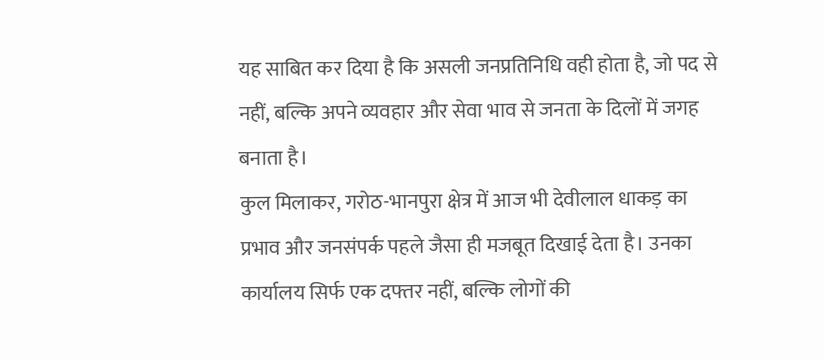यह साबित कर दिया है कि असली जनप्रतिनिधि वही होता है, जो पद से नहीं, बल्कि अपने व्यवहार और सेवा भाव से जनता के दिलों में जगह बनाता है।
कुल मिलाकर, गरोठ-भानपुरा क्षेत्र में आज भी देवीलाल धाकड़ का प्रभाव और जनसंपर्क पहले जैसा ही मजबूत दिखाई देता है। उनका कार्यालय सिर्फ एक दफ्तर नहीं, बल्कि लोगों की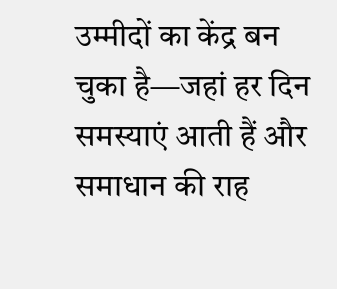उम्मीदों का केंद्र बन चुका है—जहां हर दिन समस्याएं आती हैं और समाधान की राह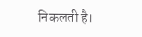निकलती है।